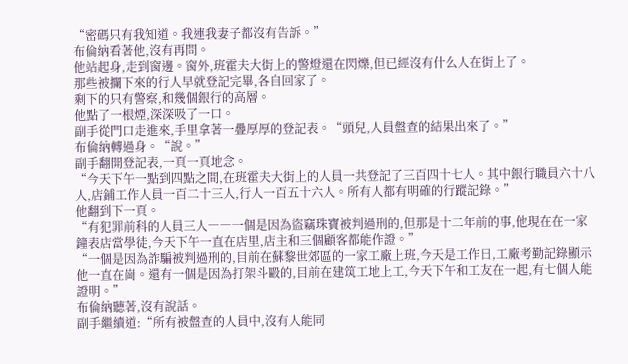“密碼只有我知道。我連我妻子都沒有告訴。”
布倫納看著他,沒有再問。
他站起身,走到窗邊。窗外,班霍夫大街上的警燈還在閃爍,但已經沒有什么人在街上了。
那些被攔下來的行人早就登記完畢,各自回家了。
剩下的只有警察,和幾個銀行的高層。
他點了一根煙,深深吸了一口。
副手從門口走進來,手里拿著一疊厚厚的登記表。“頭兒,人員盤查的結果出來了。”
布倫納轉過身。“說。”
副手翻開登記表,一頁一頁地念。
“今天下午一點到四點之間,在班霍夫大街上的人員一共登記了三百四十七人。其中銀行職員六十八人,店鋪工作人員一百二十三人,行人一百五十六人。所有人都有明確的行蹤記錄。”
他翻到下一頁。
“有犯罪前科的人員三人――一個是因為盜竊珠寶被判過刑的,但那是十二年前的事,他現在在一家鐘表店當學徒,今天下午一直在店里,店主和三個顧客都能作證。”
“一個是因為詐騙被判過刑的,目前在蘇黎世郊區的一家工廠上班,今天是工作日,工廠考勤記錄顯示他一直在崗。還有一個是因為打架斗毆的,目前在建筑工地上工,今天下午和工友在一起,有七個人能證明。”
布倫納聽著,沒有說話。
副手繼續道:“所有被盤查的人員中,沒有人能同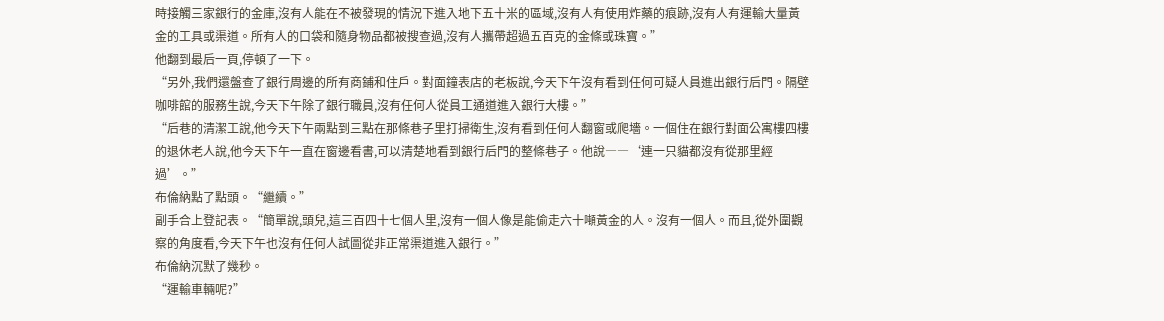時接觸三家銀行的金庫,沒有人能在不被發現的情況下進入地下五十米的區域,沒有人有使用炸藥的痕跡,沒有人有運輸大量黃金的工具或渠道。所有人的口袋和隨身物品都被搜查過,沒有人攜帶超過五百克的金條或珠寶。”
他翻到最后一頁,停頓了一下。
“另外,我們還盤查了銀行周邊的所有商鋪和住戶。對面鐘表店的老板說,今天下午沒有看到任何可疑人員進出銀行后門。隔壁咖啡館的服務生說,今天下午除了銀行職員,沒有任何人從員工通道進入銀行大樓。”
“后巷的清潔工說,他今天下午兩點到三點在那條巷子里打掃衛生,沒有看到任何人翻窗或爬墻。一個住在銀行對面公寓樓四樓的退休老人說,他今天下午一直在窗邊看書,可以清楚地看到銀行后門的整條巷子。他說――‘連一只貓都沒有從那里經過’。”
布倫納點了點頭。“繼續。”
副手合上登記表。“簡單說,頭兒,這三百四十七個人里,沒有一個人像是能偷走六十噸黃金的人。沒有一個人。而且,從外圍觀察的角度看,今天下午也沒有任何人試圖從非正常渠道進入銀行。”
布倫納沉默了幾秒。
“運輸車輛呢?”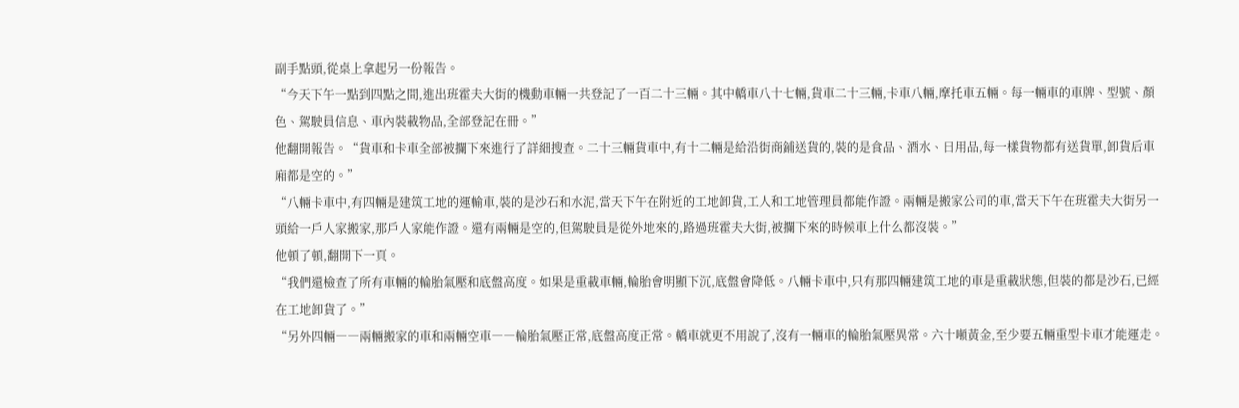副手點頭,從桌上拿起另一份報告。
“今天下午一點到四點之間,進出班霍夫大街的機動車輛一共登記了一百二十三輛。其中轎車八十七輛,貨車二十三輛,卡車八輛,摩托車五輛。每一輛車的車牌、型號、顏色、駕駛員信息、車內裝載物品,全部登記在冊。”
他翻開報告。“貨車和卡車全部被攔下來進行了詳細搜查。二十三輛貨車中,有十二輛是給沿街商鋪送貨的,裝的是食品、酒水、日用品,每一樣貨物都有送貨單,卸貨后車廂都是空的。”
“八輛卡車中,有四輛是建筑工地的運輸車,裝的是沙石和水泥,當天下午在附近的工地卸貨,工人和工地管理員都能作證。兩輛是搬家公司的車,當天下午在班霍夫大街另一頭給一戶人家搬家,那戶人家能作證。還有兩輛是空的,但駕駛員是從外地來的,路過班霍夫大街,被攔下來的時候車上什么都沒裝。”
他頓了頓,翻開下一頁。
“我們還檢查了所有車輛的輪胎氣壓和底盤高度。如果是重載車輛,輪胎會明顯下沉,底盤會降低。八輛卡車中,只有那四輛建筑工地的車是重載狀態,但裝的都是沙石,已經在工地卸貨了。”
“另外四輛――兩輛搬家的車和兩輛空車――輪胎氣壓正常,底盤高度正常。轎車就更不用說了,沒有一輛車的輪胎氣壓異常。六十噸黃金,至少要五輛重型卡車才能運走。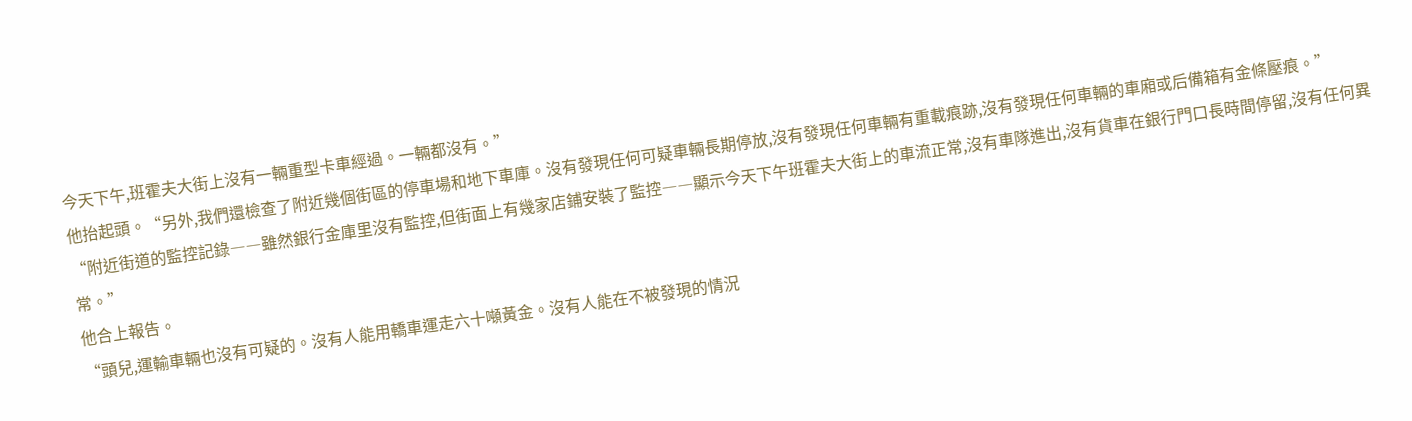今天下午,班霍夫大街上沒有一輛重型卡車經過。一輛都沒有。”
他抬起頭。“另外,我們還檢查了附近幾個街區的停車場和地下車庫。沒有發現任何可疑車輛長期停放,沒有發現任何車輛有重載痕跡,沒有發現任何車輛的車廂或后備箱有金條壓痕。”
“附近街道的監控記錄――雖然銀行金庫里沒有監控,但街面上有幾家店鋪安裝了監控――顯示今天下午班霍夫大街上的車流正常,沒有車隊進出,沒有貨車在銀行門口長時間停留,沒有任何異常。”
他合上報告。
“頭兒,運輸車輛也沒有可疑的。沒有人能用轎車運走六十噸黃金。沒有人能在不被發現的情況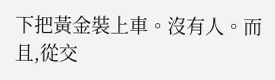下把黃金裝上車。沒有人。而且,從交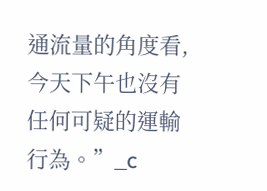通流量的角度看,今天下午也沒有任何可疑的運輸行為。”_c